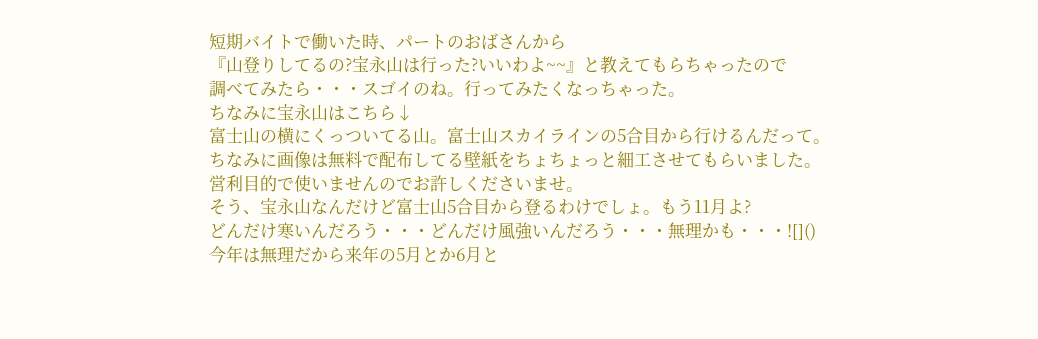短期バイトで働いた時、パートのおばさんから
『山登りしてるの?宝永山は行った?いいわよ~~』と教えてもらちゃったので
調べてみたら・・・スゴイのね。行ってみたくなっちゃった。
ちなみに宝永山はこちら↓
富士山の横にくっついてる山。富士山スカイラインの5合目から行けるんだって。
ちなみに画像は無料で配布してる壁紙をちょちょっと細工させてもらいました。
営利目的で使いませんのでお許しくださいませ。
そう、宝永山なんだけど富士山5合目から登るわけでしょ。もう11月よ?
どんだけ寒いんだろう・・・どんだけ風強いんだろう・・・無理かも・・・![]()
今年は無理だから来年の5月とか6月と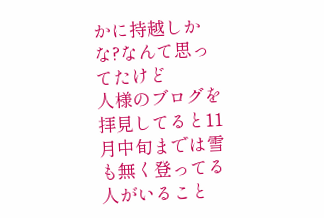かに持越しかな?なんて思ってたけど
人様のブログを拝見してると11月中旬までは雪も無く登ってる人がいること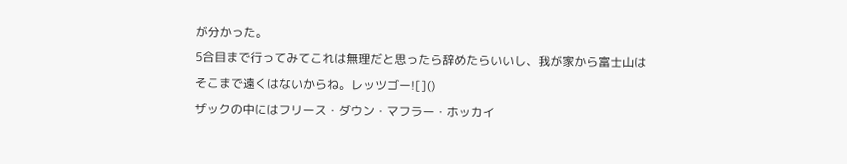が分かった。
5合目まで行ってみてこれは無理だと思ったら辞めたらいいし、我が家から富士山は
そこまで遠くはないからね。レッツゴー![]()
ザックの中にはフリース・ダウン・マフラー・ホッカイ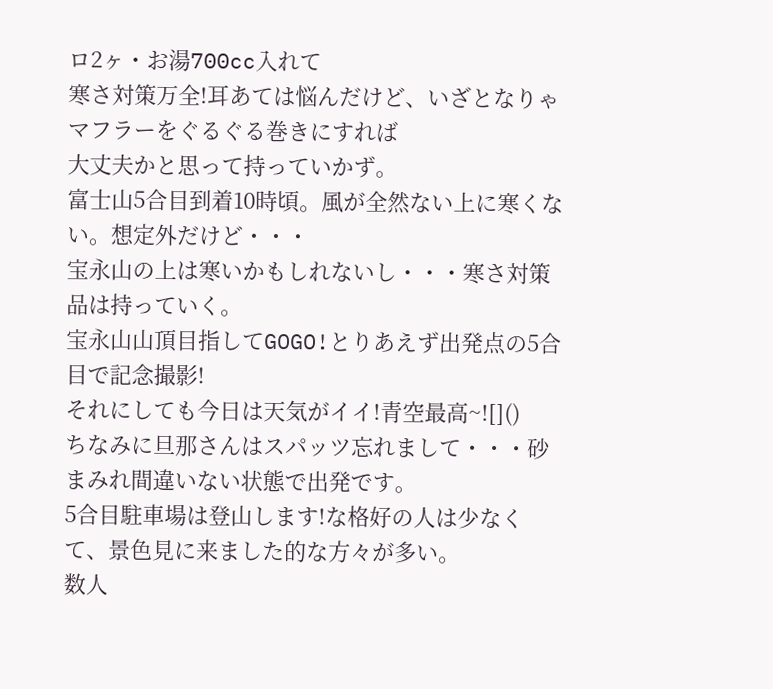ロ2ヶ・お湯700cc入れて
寒さ対策万全!耳あては悩んだけど、いざとなりゃマフラーをぐるぐる巻きにすれば
大丈夫かと思って持っていかず。
富士山5合目到着10時頃。風が全然ない上に寒くない。想定外だけど・・・
宝永山の上は寒いかもしれないし・・・寒さ対策品は持っていく。
宝永山山頂目指してGOGO!とりあえず出発点の5合目で記念撮影!
それにしても今日は天気がイイ!青空最高~![]()
ちなみに旦那さんはスパッツ忘れまして・・・砂まみれ間違いない状態で出発です。
5合目駐車場は登山します!な格好の人は少なくて、景色見に来ました的な方々が多い。
数人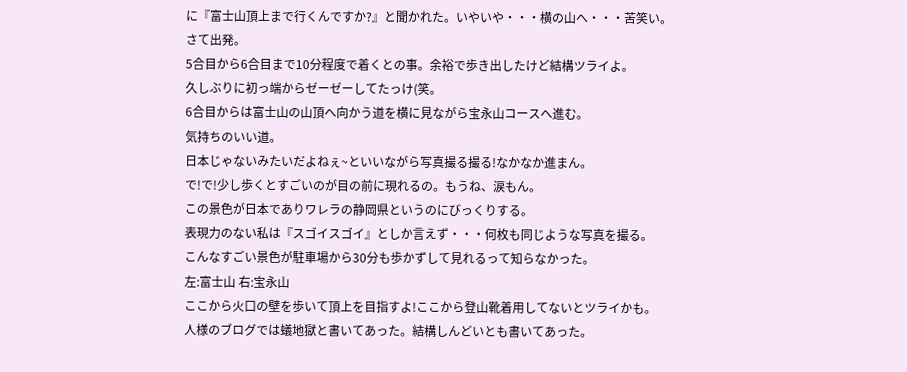に『富士山頂上まで行くんですか?』と聞かれた。いやいや・・・横の山へ・・・苦笑い。
さて出発。
5合目から6合目まで10分程度で着くとの事。余裕で歩き出したけど結構ツライよ。
久しぶりに初っ端からゼーゼーしてたっけ(笑。
6合目からは富士山の山頂へ向かう道を横に見ながら宝永山コースへ進む。
気持ちのいい道。
日本じゃないみたいだよねぇ~といいながら写真撮る撮る!なかなか進まん。
で!で!少し歩くとすごいのが目の前に現れるの。もうね、涙もん。
この景色が日本でありワレラの静岡県というのにびっくりする。
表現力のない私は『スゴイスゴイ』としか言えず・・・何枚も同じような写真を撮る。
こんなすごい景色が駐車場から30分も歩かずして見れるって知らなかった。
左:富士山 右:宝永山
ここから火口の壁を歩いて頂上を目指すよ!ここから登山靴着用してないとツライかも。
人様のブログでは蟻地獄と書いてあった。結構しんどいとも書いてあった。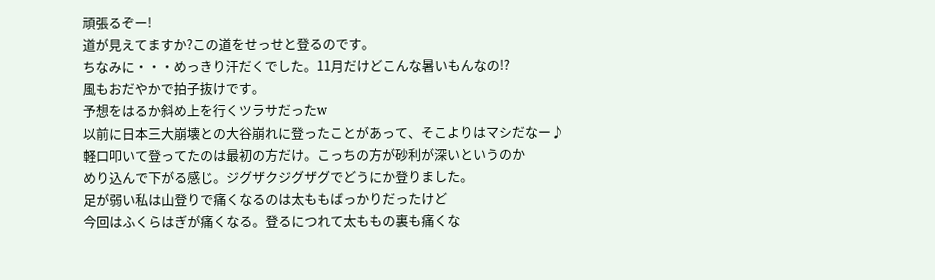頑張るぞー!
道が見えてますか?この道をせっせと登るのです。
ちなみに・・・めっきり汗だくでした。11月だけどこんな暑いもんなの!?
風もおだやかで拍子抜けです。
予想をはるか斜め上を行くツラサだったw
以前に日本三大崩壊との大谷崩れに登ったことがあって、そこよりはマシだなー♪
軽口叩いて登ってたのは最初の方だけ。こっちの方が砂利が深いというのか
めり込んで下がる感じ。ジグザクジグザグでどうにか登りました。
足が弱い私は山登りで痛くなるのは太ももばっかりだったけど
今回はふくらはぎが痛くなる。登るにつれて太ももの裏も痛くな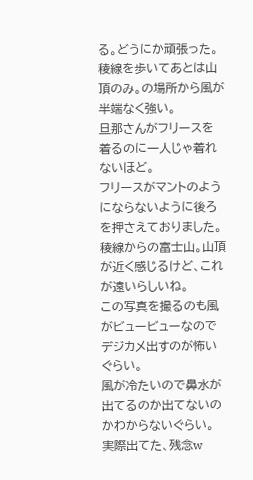る。どうにか頑張った。
稜線を歩いてあとは山頂のみ。の場所から風が半端なく強い。
旦那さんがフリースを着るのに一人じゃ着れないほど。
フリースがマントのようにならないように後ろを押さえておりました。
稜線からの富士山。山頂が近く感じるけど、これが遠いらしいね。
この写真を撮るのも風がビュービューなのでデジカメ出すのが怖いぐらい。
風が冷たいので鼻水が出てるのか出てないのかわからないぐらい。
実際出てた、残念w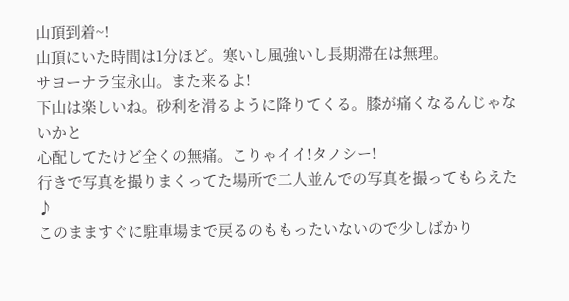山頂到着~!
山頂にいた時間は1分ほど。寒いし風強いし長期滞在は無理。
サヨーナラ宝永山。また来るよ!
下山は楽しいね。砂利を滑るように降りてくる。膝が痛くなるんじゃないかと
心配してたけど全くの無痛。こりゃイイ!タノシー!
行きで写真を撮りまくってた場所で二人並んでの写真を撮ってもらえた♪
このまますぐに駐車場まで戻るのももったいないので少しばかり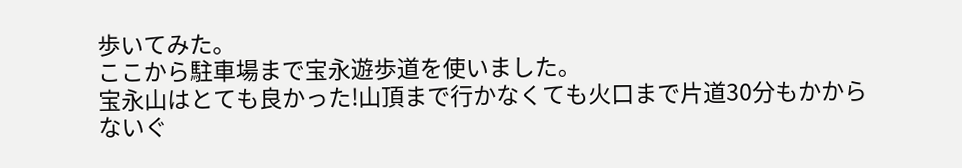歩いてみた。
ここから駐車場まで宝永遊歩道を使いました。
宝永山はとても良かった!山頂まで行かなくても火口まで片道30分もかからないぐ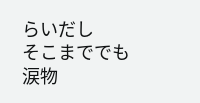らいだし
そこまででも涙物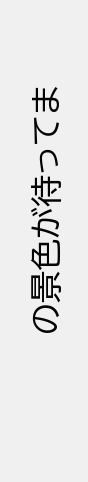の景色が待ってま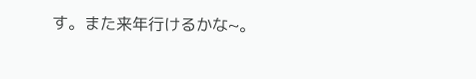す。また来年行けるかな~。